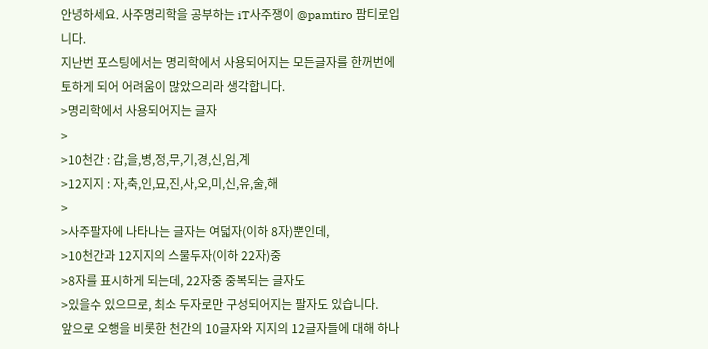안녕하세요. 사주명리학을 공부하는 iT사주쟁이 @pamtiro 팜티로입니다.
지난번 포스팅에서는 명리학에서 사용되어지는 모든글자를 한꺼번에
토하게 되어 어려움이 많았으리라 생각합니다.
>명리학에서 사용되어지는 글자
>
>10천간 : 갑,을,병,정,무,기,경,신,임,계
>12지지 : 자,축,인,묘,진,사,오,미,신,유,술,해
>
>사주팔자에 나타나는 글자는 여덟자(이하 8자)뿐인데,
>10천간과 12지지의 스물두자(이하 22자)중
>8자를 표시하게 되는데, 22자중 중복되는 글자도
>있을수 있으므로, 최소 두자로만 구성되어지는 팔자도 있습니다.
앞으로 오행을 비롯한 천간의 10글자와 지지의 12글자들에 대해 하나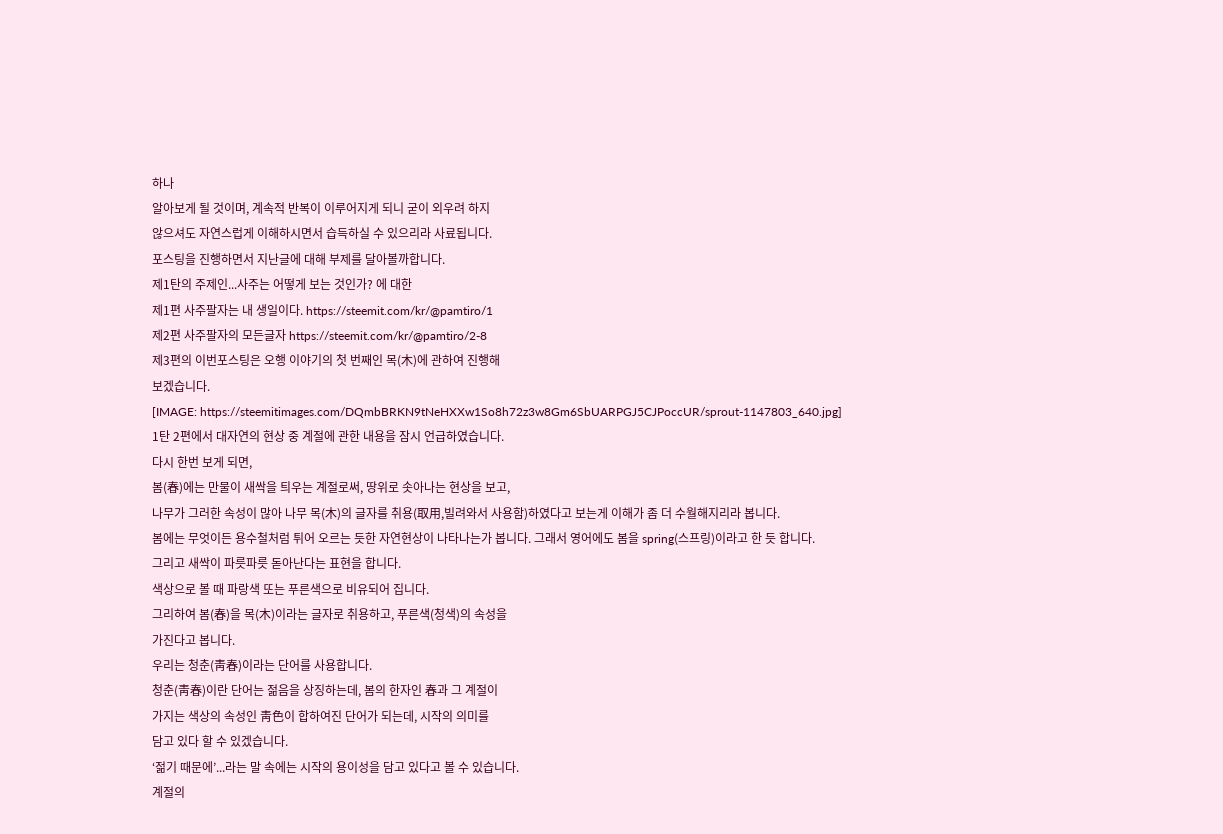하나
알아보게 될 것이며, 계속적 반복이 이루어지게 되니 굳이 외우려 하지
않으셔도 자연스럽게 이해하시면서 습득하실 수 있으리라 사료됩니다.
포스팅을 진행하면서 지난글에 대해 부제를 달아볼까합니다.
제1탄의 주제인...사주는 어떻게 보는 것인가? 에 대한
제1편 사주팔자는 내 생일이다. https://steemit.com/kr/@pamtiro/1
제2편 사주팔자의 모든글자 https://steemit.com/kr/@pamtiro/2-8
제3편의 이번포스팅은 오행 이야기의 첫 번째인 목(木)에 관하여 진행해
보겠습니다.
[IMAGE: https://steemitimages.com/DQmbBRKN9tNeHXXw1So8h72z3w8Gm6SbUARPGJ5CJPoccUR/sprout-1147803_640.jpg]
1탄 2편에서 대자연의 현상 중 계절에 관한 내용을 잠시 언급하였습니다.
다시 한번 보게 되면,
봄(春)에는 만물이 새싹을 틔우는 계절로써, 땅위로 솟아나는 현상을 보고,
나무가 그러한 속성이 많아 나무 목(木)의 글자를 취용(取用,빌려와서 사용함)하였다고 보는게 이해가 좀 더 수월해지리라 봅니다.
봄에는 무엇이든 용수철처럼 튀어 오르는 듯한 자연현상이 나타나는가 봅니다. 그래서 영어에도 봄을 spring(스프링)이라고 한 듯 합니다.
그리고 새싹이 파릇파릇 돋아난다는 표현을 합니다.
색상으로 볼 때 파랑색 또는 푸른색으로 비유되어 집니다.
그리하여 봄(春)을 목(木)이라는 글자로 취용하고, 푸른색(청색)의 속성을
가진다고 봅니다.
우리는 청춘(靑春)이라는 단어를 사용합니다.
청춘(靑春)이란 단어는 젊음을 상징하는데, 봄의 한자인 春과 그 계절이
가지는 색상의 속성인 靑色이 합하여진 단어가 되는데, 시작의 의미를
담고 있다 할 수 있겠습니다.
‘젊기 때문에’...라는 말 속에는 시작의 용이성을 담고 있다고 볼 수 있습니다.
계절의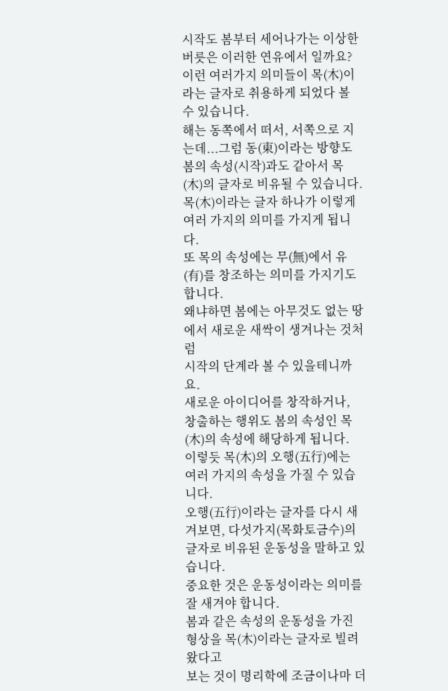시작도 봄부터 세어나가는 이상한 버릇은 이러한 연유에서 일까요?
이런 여러가지 의미들이 목(木)이라는 글자로 취용하게 되었다 볼 수 있습니다.
해는 동쪽에서 떠서, 서쪽으로 지는데...그럼 동(東)이라는 방향도
봄의 속성(시작)과도 같아서 목(木)의 글자로 비유될 수 있습니다.
목(木)이라는 글자 하나가 이렇게 여러 가지의 의미를 가지게 됩니다.
또 목의 속성에는 무(無)에서 유(有)를 창조하는 의미를 가지기도 합니다.
왜냐하면 봄에는 아무것도 없는 땅에서 새로운 새싹이 생겨나는 것처럼
시작의 단계라 볼 수 있을테니까요.
새로운 아이디어를 창작하거나, 창출하는 행위도 봄의 속성인 목(木)의 속성에 해당하게 됩니다.
이렇듯 목(木)의 오행(五行)에는 여러 가지의 속성을 가질 수 있습니다.
오행(五行)이라는 글자를 다시 새겨보면, 다섯가지(목화토금수)의 글자로 비유된 운동성을 말하고 있습니다.
중요한 것은 운동성이라는 의미를 잘 새겨야 합니다.
봄과 같은 속성의 운동성을 가진 형상을 목(木)이라는 글자로 빌려왔다고
보는 것이 명리학에 조금이나마 더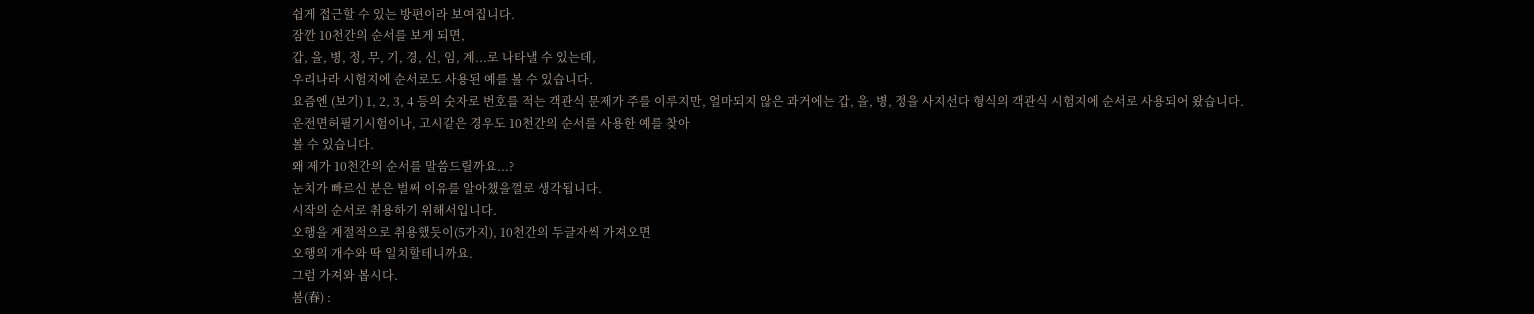쉽게 접근할 수 있는 방편이라 보여집니다.
잠깐 10천간의 순서를 보게 되면,
갑, 을, 병, 정, 무, 기, 경, 신, 임, 계...로 나타낼 수 있는데,
우리나라 시험지에 순서로도 사용된 예를 볼 수 있습니다.
요즘엔 (보기) 1, 2, 3, 4 등의 숫자로 번호를 적는 객관식 문제가 주를 이루지만, 얼마되지 않은 과거에는 갑, 을, 병, 정을 사지선다 형식의 객관식 시험지에 순서로 사용되어 왔습니다.
운전면허필기시험이나, 고시같은 경우도 10천간의 순서를 사용한 예를 찾아
볼 수 있습니다.
왜 제가 10천간의 순서를 말씀드릴까요...?
눈치가 빠르신 분은 벌써 이유를 알아챘을껄로 생각됩니다.
시작의 순서로 취용하기 위해서입니다.
오행을 계절적으로 취용했듯이(5가지), 10천간의 두글자씩 가져오면
오행의 개수와 딱 일치할테니까요.
그럼 가져와 봅시다.
봄(春) :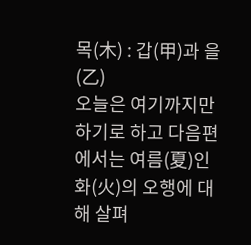목(木) : 갑(甲)과 을(乙)
오늘은 여기까지만 하기로 하고 다음편에서는 여름(夏)인 화(火)의 오행에 대해 살펴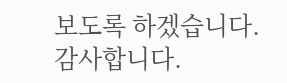보도록 하겠습니다.
감사합니다.